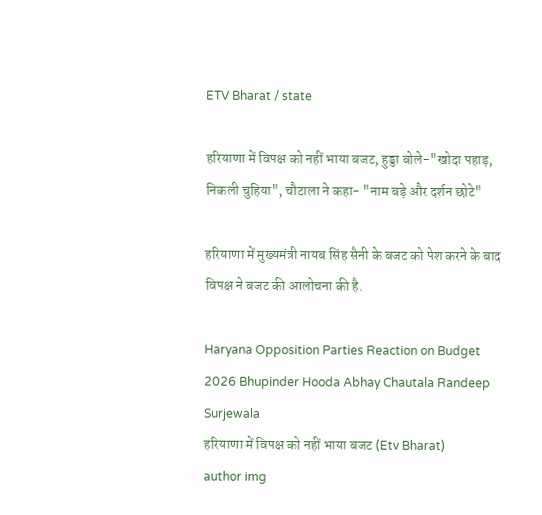ETV Bharat / state

हरियाणा में विपक्ष को नहीं भाया बजट, हुड्डा बोले-"खोदा पहाड़, निकली चुहिया", चौटाला ने कहा- "नाम बड़े और दर्शन छोटे"

हरियाणा में मुख्यमंत्री नायब सिंह सैनी के बजट को पेश करने के बाद विपक्ष ने बजट की आलोचना की है.

Haryana Opposition Parties Reaction on Budget 2026 Bhupinder Hooda Abhay Chautala Randeep Surjewala
हरियाणा में विपक्ष को नहीं भाया बजट (Etv Bharat)
author img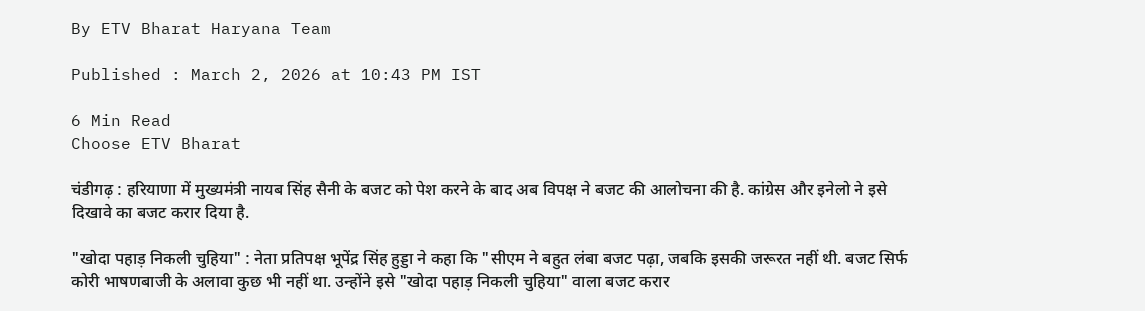By ETV Bharat Haryana Team

Published : March 2, 2026 at 10:43 PM IST

6 Min Read
Choose ETV Bharat

चंडीगढ़ : हरियाणा में मुख्यमंत्री नायब सिंह सैनी के बजट को पेश करने के बाद अब विपक्ष ने बजट की आलोचना की है. कांग्रेस और इनेलो ने इसे दिखावे का बजट करार दिया है.

"खोदा पहाड़ निकली चुहिया" : नेता प्रतिपक्ष भूपेंद्र सिंह हुड्डा ने कहा कि "सीएम ने बहुत लंबा बजट पढ़ा, जबकि इसकी जरूरत नहीं थी. बजट सिर्फ कोरी भाषणबाजी के अलावा कुछ भी नहीं था. उन्होंने इसे "खोदा पहाड़ निकली चुहिया" वाला बजट करार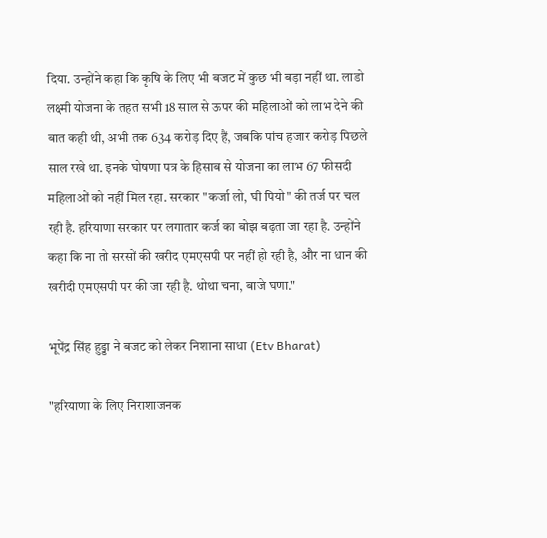दिया. उन्होंने कहा कि कृषि के लिए भी बजट में कुछ भी बड़ा नहीं था. लाडो लक्ष्मी योजना के तहत सभी 18 साल से ऊपर की महिलाओं को लाभ देने की बात कही थी, अभी तक 634 करोड़ दिए हैं, जबकि पांच हजार करोड़ पिछले साल रखे था. इनके घोषणा पत्र के हिसाब से योजना का लाभ 67 फीसदी महिलाओं को नहीं मिल रहा. सरकार "कर्जा लो, घी पियो" की तर्ज पर चल रही है. हरियाणा सरकार पर लगातार कर्ज का बोझ बढ़ता जा रहा है. उन्होंने कहा कि ना तो सरसों की खरीद एमएसपी पर नहीं हो रही है, और ना धान की खरीदी एमएसपी पर की जा रही है. थोथा चना, बाजे घणा."

भूपेंद्र सिंह हुड्डा ने बजट को लेकर निशाना साधा (Etv Bharat)

"हरियाणा के लिए निराशाजनक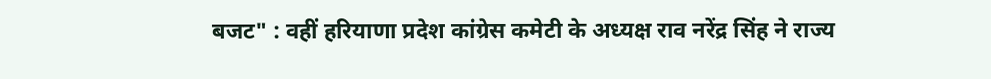बजट" : वहीं हरियाणा प्रदेश कांग्रेस कमेटी के अध्यक्ष राव नरेंद्र सिंह ने राज्य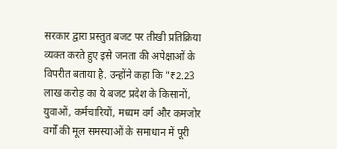सरकार द्वारा प्रस्तुत बजट पर तीखी प्रतिक्रिया व्यक्त करते हुए इसे जनता की अपेक्षाओं के विपरीत बताया है. उन्होंने कहा कि "₹2.23 लाख करोड़ का ये बजट प्रदेश के किसानों, युवाओं, कर्मचारियों, मध्यम वर्ग और कमजोर वर्गों की मूल समस्याओं के समाधान में पूरी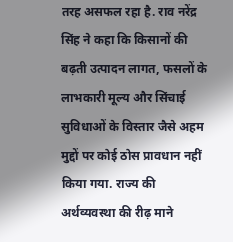तरह असफल रहा है. राव नरेंद्र सिंह ने कहा कि किसानों की बढ़ती उत्पादन लागत, फसलों के लाभकारी मूल्य और सिंचाई सुविधाओं के विस्तार जैसे अहम मुद्दों पर कोई ठोस प्रावधान नहीं किया गया. राज्य की अर्थव्यवस्था की रीढ़ माने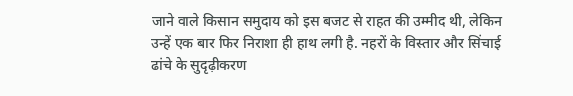जाने वाले किसान समुदाय को इस बजट से राहत की उम्मीद थी, लेकिन उन्हें एक बार फिर निराशा ही हाथ लगी है. नहरों के विस्तार और सिंचाई ढांचे के सुदृढ़ीकरण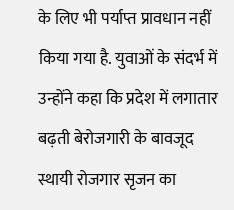के लिए भी पर्याप्त प्रावधान नहीं किया गया है. युवाओं के संदर्भ में उन्होंने कहा कि प्रदेश में लगातार बढ़ती बेरोजगारी के बावजूद स्थायी रोजगार सृजन का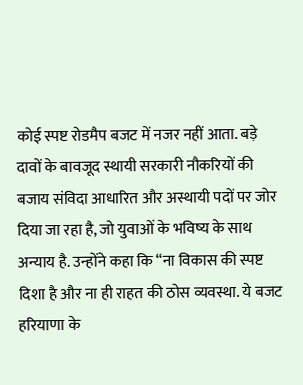कोई स्पष्ट रोडमैप बजट में नजर नहीं आता. बड़े दावों के बावजूद स्थायी सरकारी नौकरियों की बजाय संविदा आधारित और अस्थायी पदों पर जोर दिया जा रहा है, जो युवाओं के भविष्य के साथ अन्याय है. उन्होंने कहा कि “ना विकास की स्पष्ट दिशा है और ना ही राहत की ठोस व्यवस्था. ये बजट हरियाणा के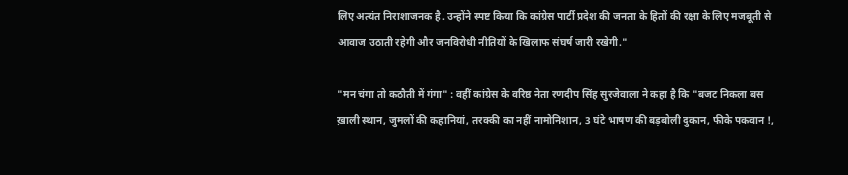लिए अत्यंत निराशाजनक है. उन्होंने स्पष्ट किया कि कांग्रेस पार्टी प्रदेश की जनता के हितों की रक्षा के लिए मजबूती से आवाज उठाती रहेगी और जनविरोधी नीतियों के खिलाफ संघर्ष जारी रखेगी."

"मन चंगा तो कठौती में गंगा" : वहीं कांग्रेस के वरिष्ठ नेता रणदीप सिंह सुरजेवाला ने कहा है कि "बजट निकला बस ख़ाली स्थान, जुमलों की कहानियां, तरक्की का नहीं नामोनिशान, 3 घंटे भाषण की बड़बोली दुकान, फीके पकवान !,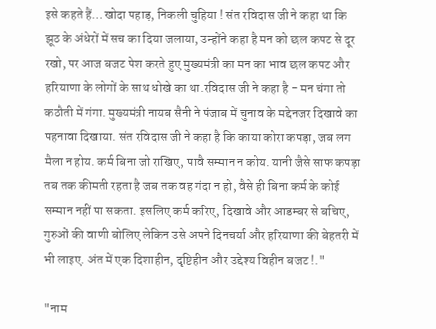इसे कहते हैं…खोदा पहाड़, निकली चुहिया ! संत रविदास जी ने कहा था कि झूठ के अंधेरों में सच का दिया जलाया, उन्होंने कहा है मन को छल कपट से दूर रखो, पर आज बजट पेश करते हुए मुख्यमंत्री का मन का भाव छल कपट और हरियाणा के लोगों के साथ धोखे का था.रविदास जी ने कहा है - मन चंगा तो कठौती में गंगा. मुख्यमंत्री नायब सैनी ने पंजाब में चुनाव के मद्देनजर दिखावे का पहनावा दिखाया. संत रविदास जी ने कहा है कि काया कोरा कपड़ा, जब लग मैला न होय. कर्म बिना जो राखिए, पावै सम्मान न कोय. यानी जैसे साफ कपड़ा तब तक कीमती रहता है जब तक वह गंदा न हो, वैसे ही बिना कर्म के कोई सम्मान नहीं पा सकता. इसलिए कर्म करिए, दिखावे और आडम्बर से बचिए, गुरुओं की वाणी बोलिए लेकिन उसे अपने दिनचर्या और हरियाणा की बेहतरी में भी लाइए. अंत में एक दिशाहीन, दृष्टिहीन और उद्देश्य विहीन बजट !."

"नाम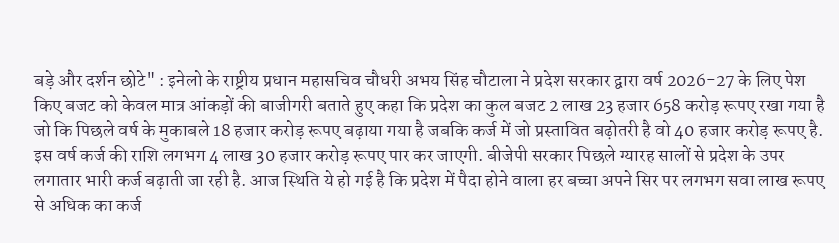बड़े और दर्शन छोटे" : इनेलो के राष्ट्रीय प्रधान महासचिव चौधरी अभय सिंह चौटाला ने प्रदेश सरकार द्वारा वर्ष 2026-27 के लिए पेश किए बजट को केवल मात्र आंकड़ों की बाजीगरी बताते हुए कहा कि प्रदेश का कुल बजट 2 लाख 23 हजार 658 करोड़ रूपए रखा गया है जो कि पिछले वर्ष के मुकाबले 18 हजार करोड़ रूपए बढ़ाया गया है जबकि कर्ज में जो प्रस्तावित बढ़ोतरी है वो 40 हजार करोड़ रूपए है. इस वर्ष कर्ज की राशि लगभग 4 लाख 30 हजार करोड़ रूपए पार कर जाएगी. बीजेपी सरकार पिछले ग्यारह सालों से प्रदेश के उपर लगातार भारी कर्ज बढ़ाती जा रही है. आज स्थिति ये हो गई है कि प्रदेश में पैदा होने वाला हर बच्चा अपने सिर पर लगभग सवा लाख रूपए से अधिक का कर्ज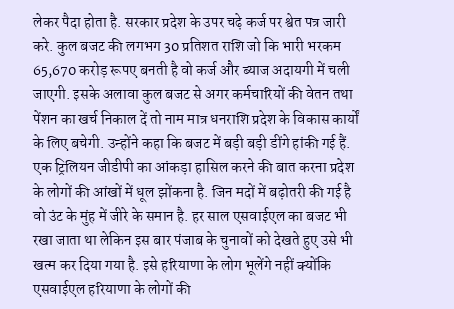लेकर पैदा होता है. सरकार प्रदेश के उपर चढ़े कर्ज पर श्वेत पत्र जारी करे. कुल बजट की लगभग 30 प्रतिशत राशि जो कि भारी भरकम 65,670 करोड़ रूपए बनती है वो कर्ज और ब्याज अदायगी में चली जाएगी. इसके अलावा कुल बजट से अगर कर्मचारियों की वेतन तथा पेंशन का खर्च निकाल दें तो नाम मात्र धनराशि प्रदेश के विकास कार्यों के लिए बचेगी. उन्होंने कहा कि बजट में बड़ी बड़ी डींगे हांकी गई हैं. एक ट्रिलियन जीडीपी का आंकड़ा हासिल करने की बात करना प्रदेश के लोगों की आंखों में धूल झोंकना है. जिन मदों में बढ़ोतरी की गई है वो उंट के मुंह में जीरे के समान है. हर साल एसवाईएल का बजट भी रखा जाता था लेकिन इस बार पंजाब के चुनावों को देखते हुए उसे भी खत्म कर दिया गया है. इसे हरियाणा के लोग भूलेंगे नहीं क्योंकि एसवाईएल हरियाणा के लोगों की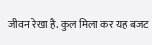जीवन रेखा है. कुल मिला कर यह बजट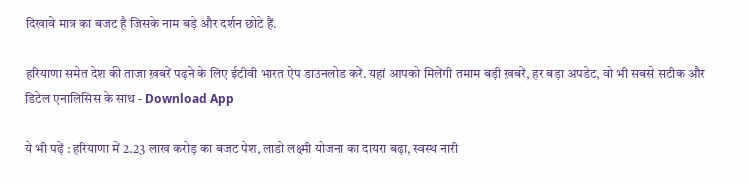दिखावे मात्र का बजट है जिसके नाम बड़े और दर्शन छोटे हैं.

हरियाणा समेत देश की ताजा ख़बरें पढ़ने के लिए ईटीवी भारत ऐप डाउनलोड करें. यहां आपको मिलेंगी तमाम बड़ी ख़बरें, हर बड़ा अपडेट, वो भी सबसे सटीक और डिटेल एनालिसिस के साथ - Download App

ये भी पढ़ें : हरियाणा में 2.23 लाख करोड़ का बजट पेश, लाडो लक्ष्मी योजना का दायरा बढ़ा, स्वस्थ नारी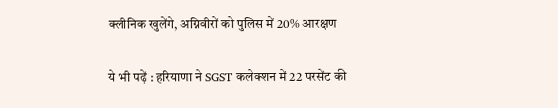क्लीनिक खुलेंगे, अग्निवीरों को पुलिस में 20% आरक्षण

ये भी पढ़ें : हरियाणा ने SGST कलेक्शन में 22 परसेंट की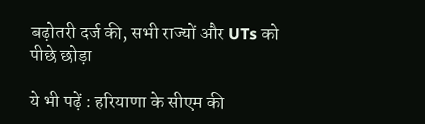बढ़ोतरी दर्ज की, सभी राज्यों और UTs को पीछे छोड़ा

ये भी पढ़ें : हरियाणा के सीएम की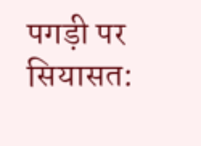पगड़ी पर सियासत: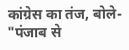कांग्रेस का तंज, बोले- "पंजाब से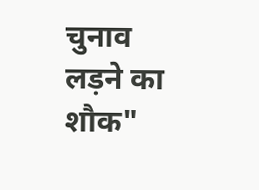चुनाव लड़ने का शौक"